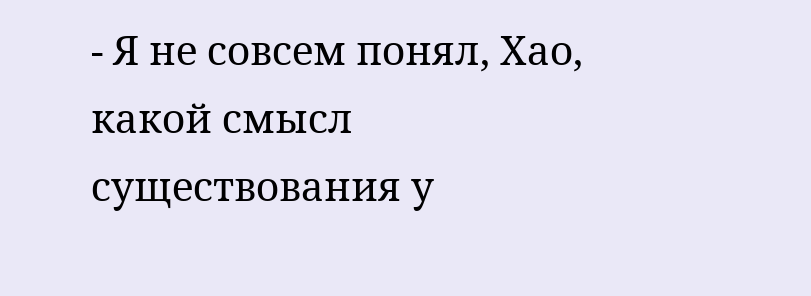- Я не совсем понял, Хао, какой смысл существования у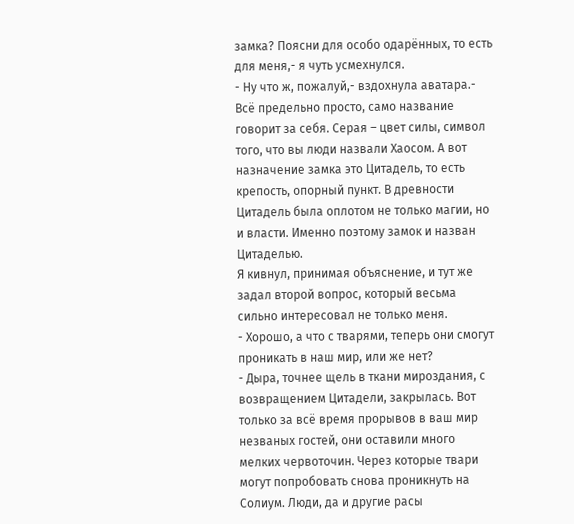замка? Поясни для особо одарённых, то есть для меня,- я чуть усмехнулся.
- Ну что ж, пожалуй,- вздохнула аватара.- Всё предельно просто, само название говорит за себя. Серая – цвет силы, символ того, что вы люди назвали Хаосом. А вот назначение замка это Цитадель, то есть крепость, опорный пункт. В древности Цитадель была оплотом не только магии, но и власти. Именно поэтому замок и назван Цитаделью.
Я кивнул, принимая объяснение, и тут же задал второй вопрос, который весьма сильно интересовал не только меня.
- Хорошо, а что с тварями, теперь они смогут проникать в наш мир, или же нет?
- Дыра, точнее щель в ткани мироздания, с возвращением Цитадели, закрылась. Вот только за всё время прорывов в ваш мир незваных гостей, они оставили много мелких червоточин. Через которые твари могут попробовать снова проникнуть на Солиум. Люди, да и другие расы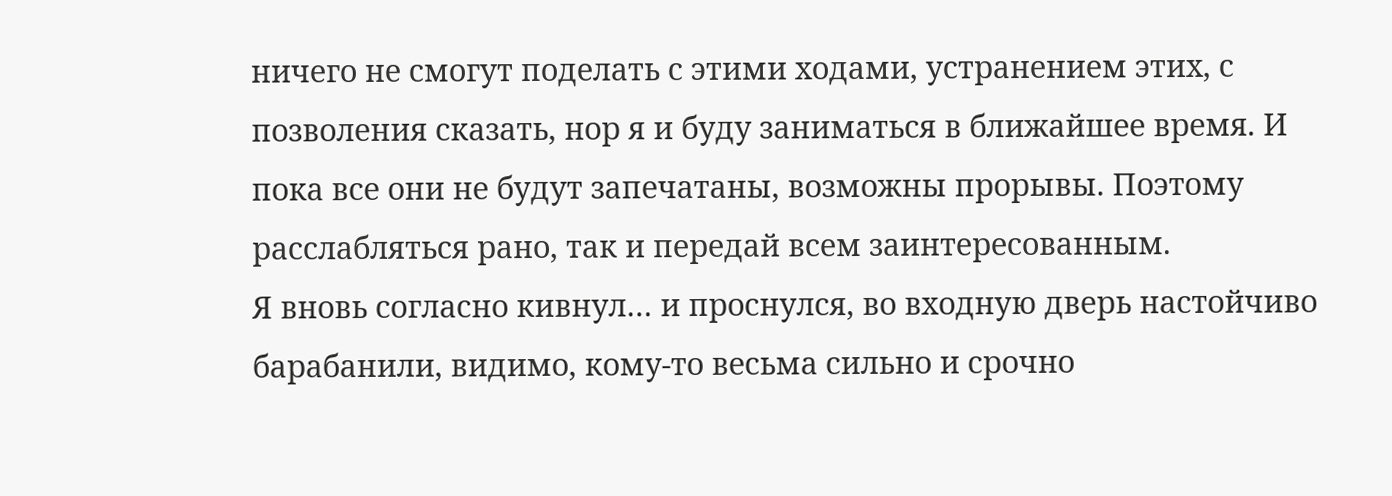ничего не смогут поделать с этими ходами, устранением этих, с позволения сказать, нор я и буду заниматься в ближайшее время. И пока все они не будут запечатаны, возможны прорывы. Поэтому расслабляться рано, так и передай всем заинтересованным.
Я вновь согласно кивнул… и проснулся, во входную дверь настойчиво барабанили, видимо, кому-то весьма сильно и срочно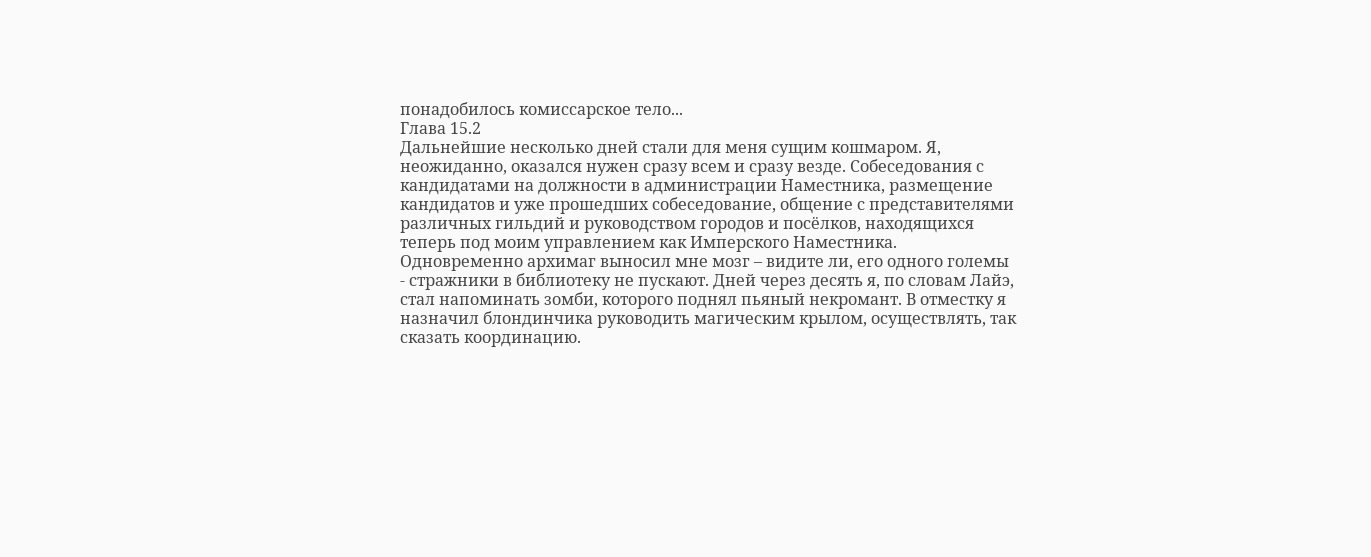понадобилось комиссарское тело...
Глава 15.2
Дальнейшие несколько дней стали для меня сущим кошмаром. Я, неожиданно, оказался нужен сразу всем и сразу везде. Собеседования с кандидатами на должности в администрации Наместника, размещение кандидатов и уже прошедших собеседование, общение с представителями различных гильдий и руководством городов и посёлков, находящихся теперь под моим управлением как Имперского Наместника. Одновременно архимаг выносил мне мозг – видите ли, его одного големы - стражники в библиотеку не пускают. Дней через десять я, по словам Лайэ, стал напоминать зомби, которого поднял пьяный некромант. В отместку я назначил блондинчика руководить магическим крылом, осуществлять, так сказать координацию.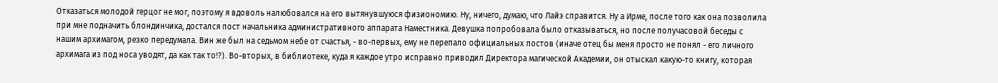Отказаться молодой герцог не мог, поэтому я вдоволь налюбовался на его вытянувшуюся физиономию. Ну, ничего, думаю, что Лайэ справится. Ну а Ирме, после того как она позволила при мне подначить блондинчика, достался пост начальника административного аппарата Наместника. Девушка попробовала было отказываться, но после получасовой беседы с нашим архимагом, резко передумала. Вин же был на седьмом небе от счастья, - во-первых, ему не перепало официальных постов (иначе отец бы меня просто не понял - его личного архимага из под носа уводят, да как так то!?). Во-вторых, в библиотеке, куда я каждое утро исправно приводил Директора магической Академии, он отыскал какую-то книгу, которая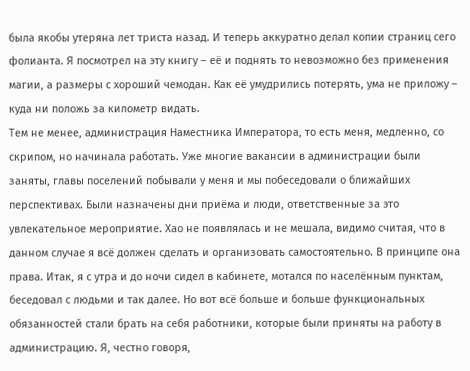была якобы утеряна лет триста назад. И теперь аккуратно делал копии страниц сего фолианта. Я посмотрел на эту книгу – её и поднять то невозможно без применения магии, а размеры с хороший чемодан. Как её умудрились потерять, ума не приложу – куда ни положь за километр видать.
Тем не менее, администрация Наместника Императора, то есть меня, медленно, со скрипом, но начинала работать. Уже многие вакансии в администрации были заняты, главы поселений побывали у меня и мы побеседовали о ближайших перспективах. Были назначены дни приёма и люди, ответственные за это увлекательное мероприятие. Хао не появлялась и не мешала, видимо считая, что в данном случае я всё должен сделать и организовать самостоятельно. В принципе она права. Итак, я с утра и до ночи сидел в кабинете, мотался по населённым пунктам, беседовал с людьми и так далее. Но вот всё больше и больше функциональных обязанностей стали брать на себя работники, которые были приняты на работу в администрацию. Я, честно говоря,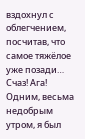вздохнул с облегчением, посчитав, что самое тяжёлое уже позади… Счаз! Ага!
Одним, весьма недобрым утром, я был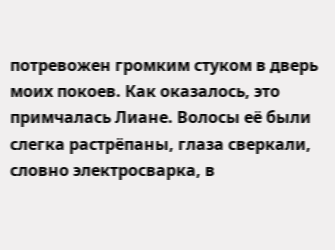потревожен громким стуком в дверь моих покоев. Как оказалось, это примчалась Лиане. Волосы её были слегка растрёпаны, глаза сверкали, словно электросварка, в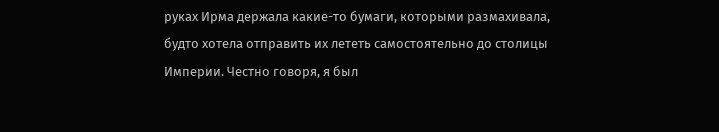руках Ирма держала какие-то бумаги, которыми размахивала, будто хотела отправить их лететь самостоятельно до столицы Империи. Честно говоря, я был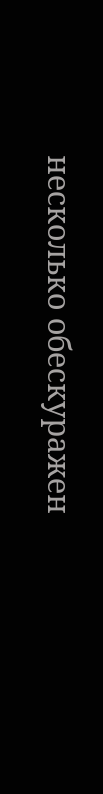несколько обескуражен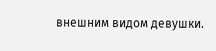внешним видом девушки.